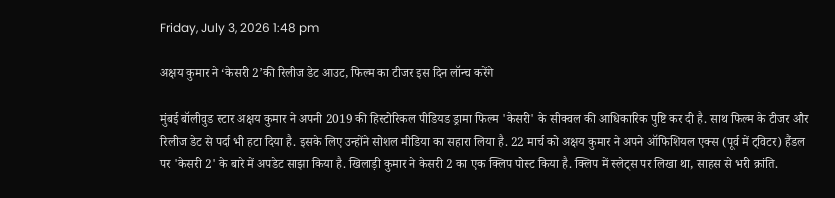Friday, July 3, 2026 1:48 pm

अक्षय कुमार ने ‘केसरी 2’की रिलीज डेट आउट, फिल्म का टीजर इस दिन लॉन्च करेंगे

मुंबई बॉलीवुड स्टार अक्षय कुमार ने अपनी 2019 की हिस्टोरिकल पीडियड ड्रामा फिल्म 'केसरी' के सीक्वल की आधिकारिक पुष्टि कर दी है. साथ फिल्म के टीजर और रिलीज डेट से पर्दा भी हटा दिया है. इसके लिए उन्होंने सोशल मीडिया का सहारा लिया है. 22 मार्च को अक्षय कुमार ने अपने ऑफिशियल एक्स (पूर्व में ट्विटर) हैंडल पर 'केसरी 2' के बारे में अपडेट साझा किया है. खिलाड़ी कुमार ने केसरी 2 का एक क्लिप पोस्ट किया है. क्लिप में स्लेट्स पर लिखा था, साहस से भरी क्रांति.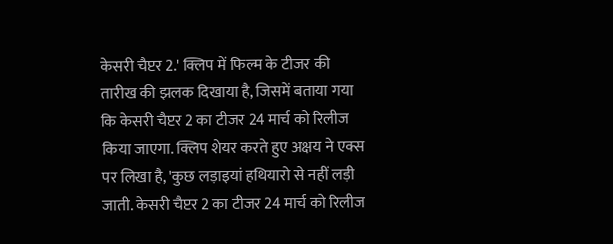केसरी चैप्टर 2.' क्लिप में फिल्म के टीजर की तारीख की झलक दिखाया है, जिसमें बताया गया कि केसरी चैप्टर 2 का टीजर 24 मार्च को रिलीज किया जाएगा. क्लिप शेयर करते हुए अक्षय ने एक्स पर लिखा है, 'कुछ लड़ाइयां हथियारो से नहीं लड़ी जाती. केसरी चैप्टर 2 का टीजर 24 मार्च को रिलीज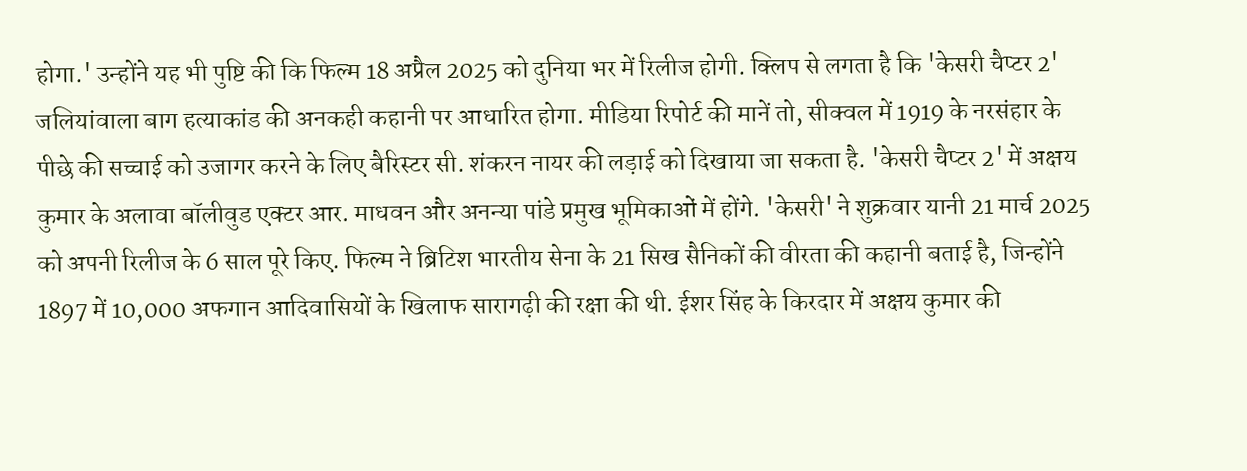होगा.' उन्होंने यह भी पुष्टि की कि फिल्म 18 अप्रैल 2025 को दुनिया भर में रिलीज होगी. क्लिप से लगता है कि 'केसरी चैप्टर 2' जलियांवाला बाग हत्याकांड की अनकही कहानी पर आधारित होगा. मीडिया रिपोर्ट की मानें तो, सीक्वल में 1919 के नरसंहार के पीछे की सच्चाई को उजागर करने के लिए बैरिस्टर सी. शंकरन नायर की लड़ाई को दिखाया जा सकता है. 'केसरी चैप्टर 2' में अक्षय कुमार के अलावा बॉलीवुड एक्टर आर. माधवन और अनन्या पांडे प्रमुख भूमिकाओं में होंगे. 'केसरी' ने शुक्रवार यानी 21 मार्च 2025 को अपनी रिलीज के 6 साल पूरे किए. फिल्म ने ब्रिटिश भारतीय सेना के 21 सिख सैनिकों की वीरता की कहानी बताई है, जिन्होंने 1897 में 10,000 अफगान आदिवासियों के खिलाफ सारागढ़ी की रक्षा की थी. ईशर सिंह के किरदार में अक्षय कुमार की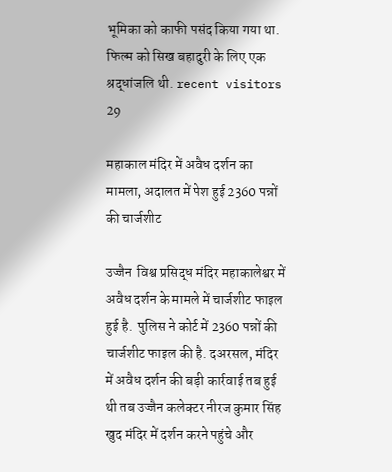भूमिका को काफी पसंद किया गया था. फिल्म को सिख बहादुरी के लिए एक श्रद्धांजलि थी. recent visitors 29

महाकाल मंदिर में अवैध दर्शन का मामला, अदालत में पेश हुई 2360 पन्नों की चार्जशीट

उज्जैन  विश्व प्रसिद्ध मंदिर महाकालेश्वर में अवैध दर्शन के मामले में चार्जशीट फाइल हुई है.  पुलिस ने कोर्ट में 2360 पन्नों की चार्जशीट फाइल की है. दअरसल, मंदिर में अवैध दर्शन की बड़ी कार्रवाई तब हुई थी तब उज्जैन कलेक्टर नीरज कुमार सिंह खुद मंदिर में दर्शन करने पहुंचे और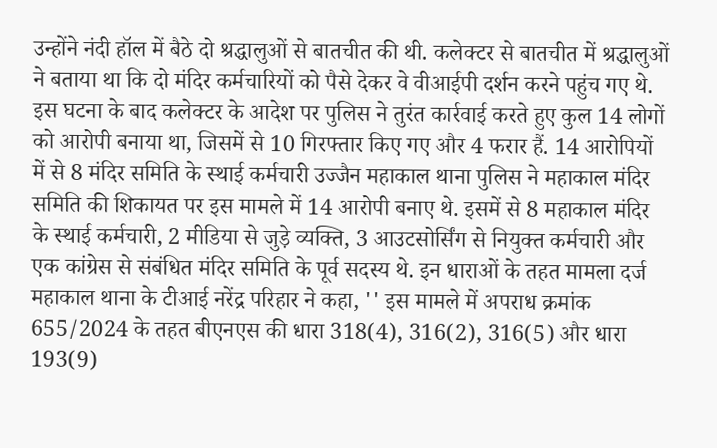उन्होंने नंदी हॉल में बैठे दो श्रद्धालुओं से बातचीत की थी. कलेक्टर से बातचीत में श्रद्धालुओं ने बताया था कि दो मंदिर कर्मचारियों को पैसे देकर वे वीआईपी दर्शन करने पहुंच गए थे. इस घटना के बाद कलेक्टर के आदेश पर पुलिस ने तुरंत कार्रवाई करते हुए कुल 14 लोगों को आरोपी बनाया था, जिसमें से 10 गिरफ्तार किए गए और 4 फरार हैं. 14 आरोपियों में से 8 मंदिर समिति के स्थाई कर्मचारी उज्जैन महाकाल थाना पुलिस ने महाकाल मंदिर समिति की शिकायत पर इस मामले में 14 आरोपी बनाए थे. इसमें से 8 महाकाल मंदिर के स्थाई कर्मचारी, 2 मीडिया से जुड़े व्यक्ति, 3 आउटसोर्सिंग से नियुक्त कर्मचारी और एक कांग्रेस से संबंधित मंदिर समिति के पूर्व सदस्य थे. इन धाराओं के तहत मामला दर्ज महाकाल थाना के टीआई नरेंद्र परिहार ने कहा, '' इस मामले में अपराध क्रमांक 655/2024 के तहत बीएनएस की धारा 318(4), 316(2), 316(5) और धारा 193(9)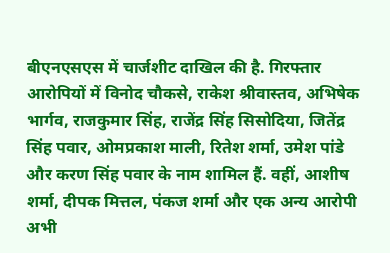बीएनएसएस में चार्जशीट दाखिल की है. गिरफ्तार आरोपियों में विनोद चौकसे, राकेश श्रीवास्तव, अभिषेक भार्गव, राजकुमार सिंह, राजेंद्र सिंह सिसोदिया, जितेंद्र सिंह पवार, ओमप्रकाश माली, रितेश शर्मा, उमेश पांडे और करण सिंह पवार के नाम शामिल हैं. वहीं, आशीष शर्मा, दीपक मित्तल, पंकज शर्मा और एक अन्य आरोपी अभी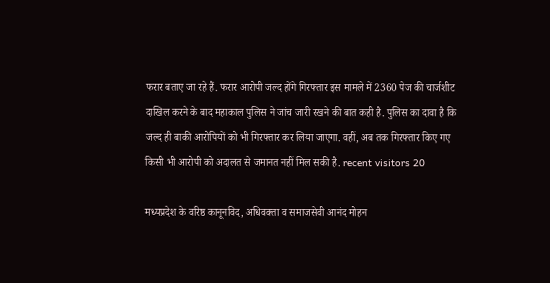फरार बताए जा रहे हैं. फरार आरोपी जल्द होंगे गिरफ्तार इस मामले में 2360 पेज की चार्जशीट दाखिल करने के बाद महाकाल पुलिस ने जांच जारी रखने की बात कही है. पुलिस का दावा है कि जल्द ही बाकी आरोपियों को भी गिरफ्तार कर लिया जाएगा. वहीं, अब तक गिरफ्तार किए गए किसी भी आरोपी को अदालत से जमानत नहीं मिल सकी है. recent visitors 20

मध्यप्रदेश के वरिष्ठ कानूनविद, अधिवक्ता व समाजसेवी आनंद मोहन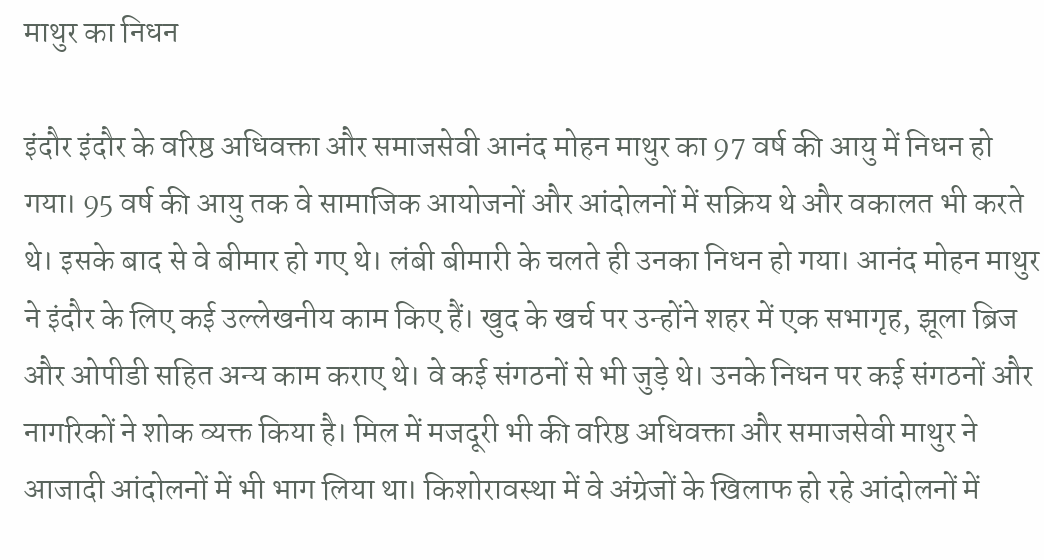माथुर का निधन

इंदौर इंदौर के वरिष्ठ अधिवक्ता और समाजसेवी आनंद मोहन माथुर का 97 वर्ष की आयु में निधन हो गया। 95 वर्ष की आयु तक वे सामाजिक आयोजनों और आंदोलनों में सक्रिय थे और वकालत भी करते थे। इसके बाद से वे बीमार हो गए थे। लंबी बीमारी के चलते ही उनका निधन हो गया। आनंद मोहन माथुर ने इंदौर के लिए कई उल्लेखनीय काम किए हैं। खुद के खर्च पर उन्होंने शहर में एक सभागृह, झूला ब्रिज और ओपीडी सहित अन्य काम कराए थे। वे कई संगठनों से भी जुड़े थे। उनके निधन पर कई संगठनों और नागरिकों ने शोक व्यक्त किया है। मिल में मजदूरी भी की वरिष्ठ अधिवक्ता और समाजसेवी माथुर ने आजादी आंदोलनों में भी भाग लिया था। किशोरावस्था में वे अंग्रेजों के खिलाफ हो रहे आंदोलनों में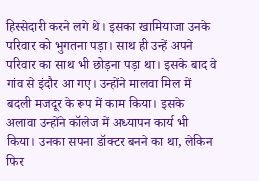हिस्सेदारी करने लगे थे। इसका खामियाजा उनके परिवार को भुगतना पड़ा। साथ ही उन्हें अपने परिवार का साथ भी छोड़ना पड़ा था। इसके बाद वे गांव से इंदौर आ गए। उन्होंने मालवा मिल में बदली मजदूर के रूप में काम किया। इसके अलावा उन्होंने कॉलेज में अध्यापन कार्य भी किया। उनका सपना डॉक्टर बनने का था, लेकिन फिर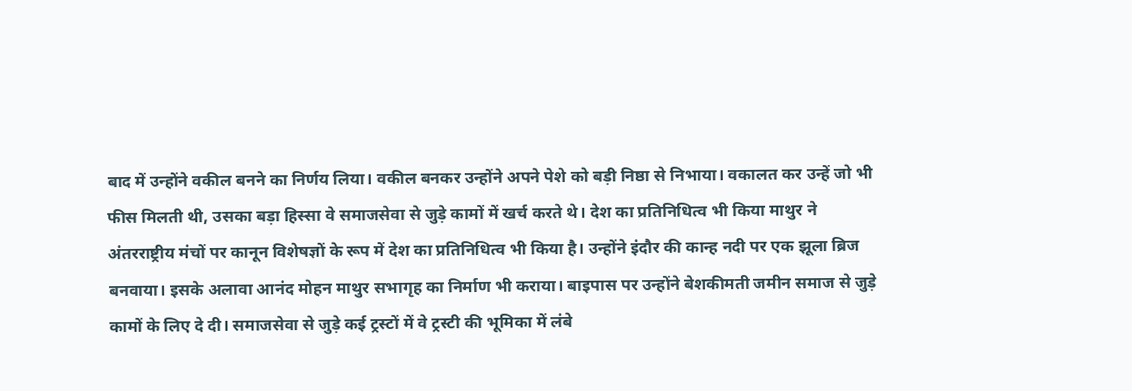बाद में उन्होंने वकील बनने का निर्णय लिया। वकील बनकर उन्होंने अपने पेशे को बड़ी निष्ठा से निभाया। वकालत कर उन्हें जो भी फीस मिलती थी, उसका बड़ा हिस्सा वे समाजसेवा से जुड़े कामों में खर्च करते थे। देश का प्रतिनिधित्व भी किया माथुर ने अंतरराष्ट्रीय मंचों पर कानून विशेषज्ञों के रूप में देश का प्रतिनिधित्व भी किया है। उन्होंने इंदौर की कान्ह नदी पर एक झूला ब्रिज बनवाया। इसके अलावा आनंद मोहन माथुर सभागृह का निर्माण भी कराया। बाइपास पर उन्होंने बेशकीमती जमीन समाज से जुड़े कामों के लिए दे दी। समाजसेवा से जुड़े कई ट्रस्टों में वे ट्रस्टी की भूमिका में लंबे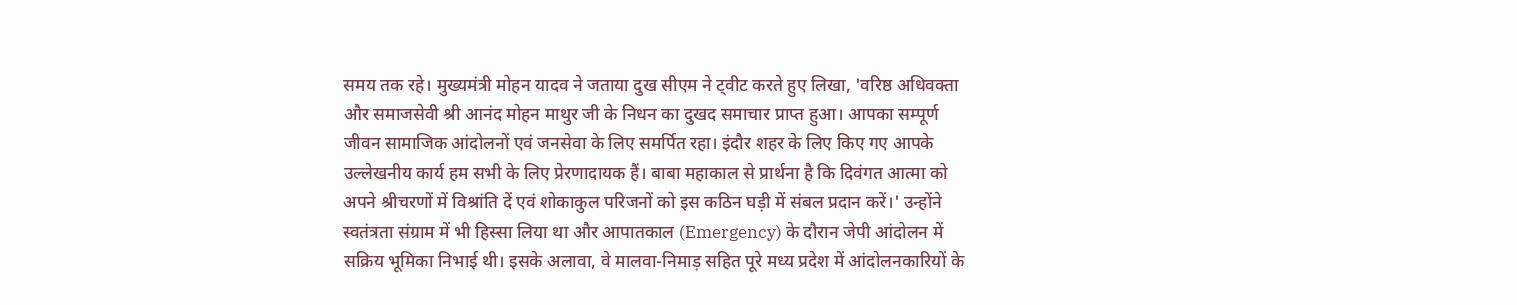समय तक रहे। मुख्यमंत्री मोहन यादव ने जताया दुख सीएम ने ट्वीट करते हुए लिखा, 'वरिष्ठ अधिवक्ता और समाजसेवी श्री आनंद मोहन माथुर जी के निधन का दुखद समाचार प्राप्त हुआ। आपका सम्पूर्ण जीवन सामाजिक आंदोलनों एवं जनसेवा के लिए समर्पित रहा। इंदौर शहर के लिए किए गए आपके उल्लेखनीय कार्य हम सभी के लिए प्रेरणादायक हैं। बाबा महाकाल से प्रार्थना है कि दिवंगत आत्मा को अपने श्रीचरणों में विश्रांति दें एवं शोकाकुल परिजनों को इस कठिन घड़ी में संबल प्रदान करें।' उन्होंने स्वतंत्रता संग्राम में भी हिस्सा लिया था और आपातकाल (Emergency) के दौरान जेपी आंदोलन में सक्रिय भूमिका निभाई थी। इसके अलावा, वे मालवा-निमाड़ सहित पूरे मध्य प्रदेश में आंदोलनकारियों के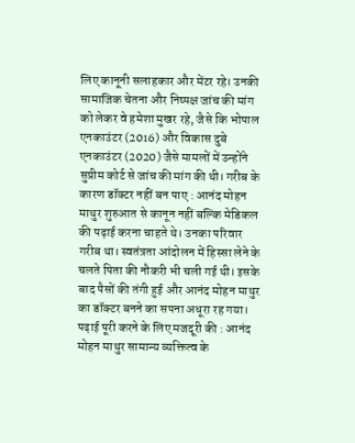लिए कानूनी सलाहकार और मेंटर रहे। उनकी सामाजिक चेतना और निष्पक्ष जांच की मांग को लेकर वे हमेशा मुखर रहे, जैसे कि भोपाल एनकाउंटर (2016) और विकास दुबे एनकाउंटर (2020) जैसे मामलों में उन्होंने सुप्रीम कोर्ट से जांच की मांग की थी। गरीब के कारण डॉक्टर नहीं बन पाए : आनंद मोहन माथुर शुरुआत से कानून नहीं बल्कि मेडिकल की पढ़ाई करना चाहते थे। उनका परिवार गरीब था। स्वतंत्रता आंदोलन में हिस्सा लेने के चलते पिता की नौकरी भी चली गई थी। इसके बाद पैसों की तंगी हुई और आनंद मोहन माथुर का डॉक्टर बनने का सपना अधूरा रह गया। पढ़ाई पूरी करने के लिए मजदूरी की : आनंद मोहन माथुर सामान्य व्यक्तित्व के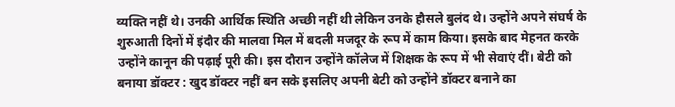व्यक्ति नहीं थे। उनकी आर्थिक स्थिति अच्छी नहीं थी लेकिन उनके हौसले बुलंद थे। उन्होंने अपने संघर्ष के शुरुआती दिनों में इंदौर की मालवा मिल में बदली मजदूर के रूप में काम किया। इसके बाद मेहनत करके उन्होंने कानून की पढ़ाई पूरी की। इस दौरान उन्होंने कॉलेज में शिक्षक के रूप में भी सेवाएं दीं। बेटी को बनाया डॉक्टर : खुद डॉक्टर नहीं बन सके इसलिए अपनी बेटी को उन्होंने डॉक्टर बनाने का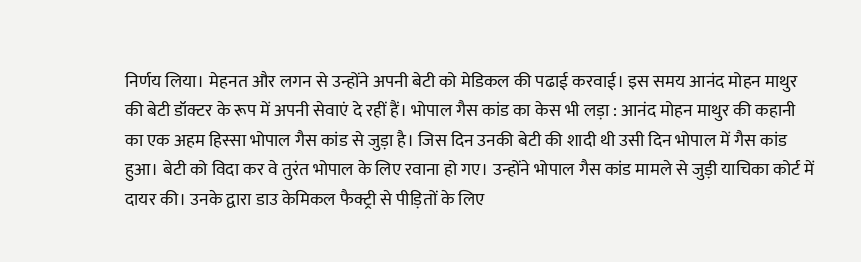निर्णय लिया। मेहनत और लगन से उन्होंने अपनी बेटी को मेडिकल की पढाई करवाई। इस समय आनंद मोहन माथुर की बेटी डॉक्टर के रूप में अपनी सेवाएं दे रहीं हैं। भोपाल गैस कांड का केस भी लड़ा : आनंद मोहन माथुर की कहानी का एक अहम हिस्सा भोपाल गैस कांड से जुड़ा है। जिस दिन उनकी बेटी की शादी थी उसी दिन भोपाल में गैस कांड हुआ। बेटी को विदा कर वे तुरंत भोपाल के लिए रवाना हो गए। उन्होंने भोपाल गैस कांड मामले से जुड़ी याचिका कोर्ट में दायर की। उनके द्वारा डाउ केमिकल फैक्ट्री से पीड़ितों के लिए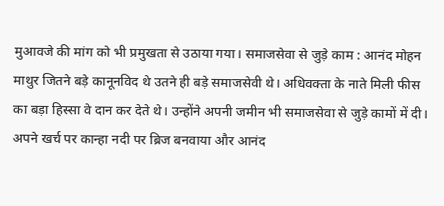मुआवजे की मांग को भी प्रमुखता से उठाया गया। समाजसेवा से जुड़े काम : आनंद मोहन माथुर जितने बड़े कानूनविद थे उतने ही बड़े समाजसेवी थे। अधिवक्ता के नाते मिली फीस का बड़ा हिस्सा वे दान कर देते थे। उन्होंने अपनी जमीन भी समाजसेवा से जुड़े कामों में दी। अपने खर्च पर कान्हा नदी पर ब्रिज बनवाया और आनंद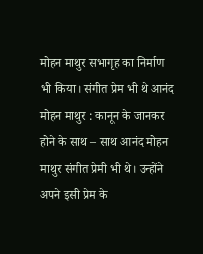मोहन माथुर सभागृह का निर्माण भी किया। संगीत प्रेम भी थे आनंद मोहन माथुर : कानून के जानकर होने के साथ – साथ आनंद मोहन माथुर संगीत प्रेमी भी थे। उन्होंने अपने इसी प्रेम के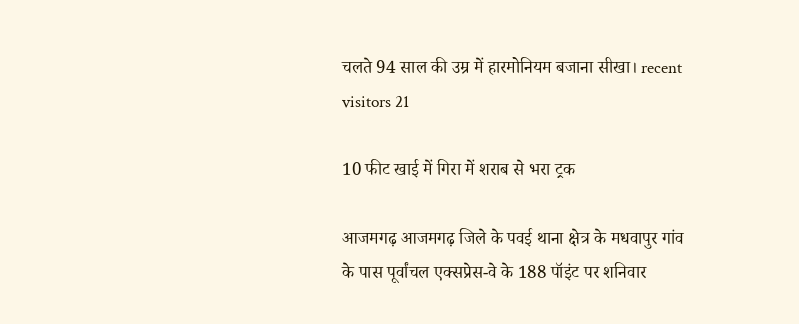चलते 94 साल की उम्र में हारमोनियम बजाना सीखा। recent visitors 21

10 फीट खाई में गिरा में शराब से भरा ट्रक

आजमगढ़ आजमगढ़ जिले के पवई थाना क्षेत्र के मधवापुर गांव के पास पूर्वांचल एक्सप्रेस-वे के 188 पॉइंट पर शनिवार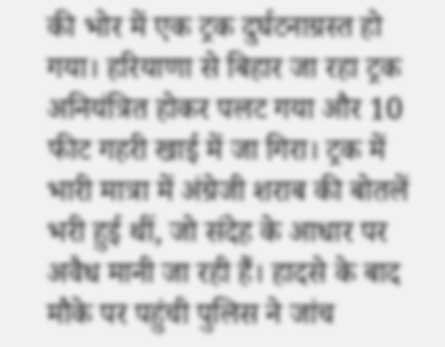की भोर में एक ट्रक दुर्घटनाग्रस्त हो गया। हरियाणा से बिहार जा रहा ट्रक अनियंत्रित होकर पलट गया और 10 फीट गहरी खाई में जा गिरा। ट्रक में भारी मात्रा में अंग्रेजी शराब की बोतलें भरी हुई थीं, जो संदेह के आधार पर अवैध मानी जा रही हैं। हादसे के बाद मौके पर पहुंची पुलिस ने जांच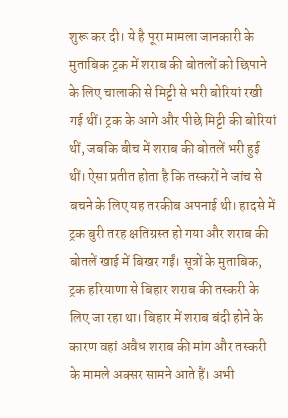शुरू कर दी। ये है पूरा मामला जानकारी के मुताबिक ट्रक में शराब की बोतलों को छिपाने के लिए चालाकी से मिट्टी से भरी बोरियां रखी गई थीं। ट्रक के आगे और पीछे मिट्टी की बोरियां थीं, जबकि बीच में शराब की बोतलें भरी हुई थीं। ऐसा प्रतीत होता है कि तस्करों ने जांच से बचने के लिए यह तरकीब अपनाई थी। हादसे में ट्रक बुरी तरह क्षतिग्रस्त हो गया और शराब की बोतलें खाई में बिखर गईं। सूत्रों के मुताबिक, ट्रक हरियाणा से बिहार शराब की तस्करी के लिए जा रहा था। बिहार में शराब बंदी होने के कारण वहां अवैध शराब की मांग और तस्करी के मामले अक्सर सामने आते हैं। अभी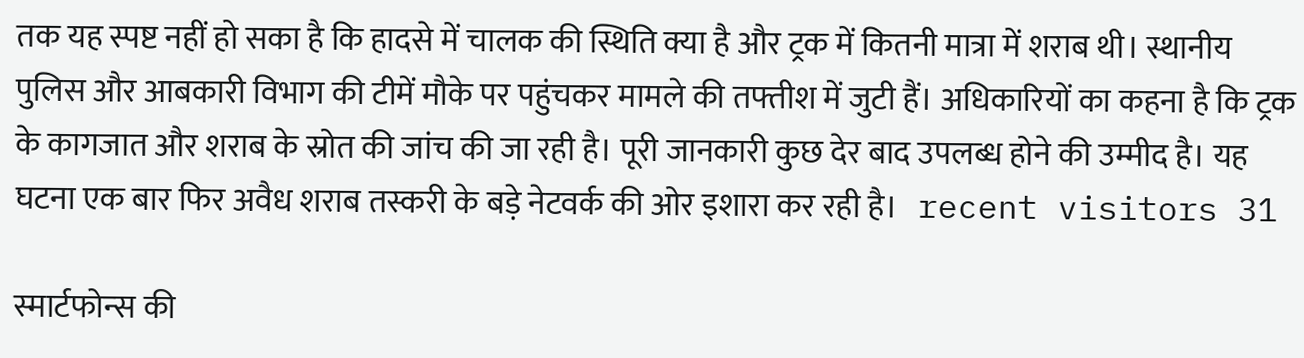तक यह स्पष्ट नहीं हो सका है कि हादसे में चालक की स्थिति क्या है और ट्रक में कितनी मात्रा में शराब थी। स्थानीय पुलिस और आबकारी विभाग की टीमें मौके पर पहुंचकर मामले की तफ्तीश में जुटी हैं। अधिकारियों का कहना है कि ट्रक के कागजात और शराब के स्रोत की जांच की जा रही है। पूरी जानकारी कुछ देर बाद उपलब्ध होने की उम्मीद है। यह घटना एक बार फिर अवैध शराब तस्करी के बड़े नेटवर्क की ओर इशारा कर रही है।   recent visitors 31

स्‍मार्टफोन्‍स की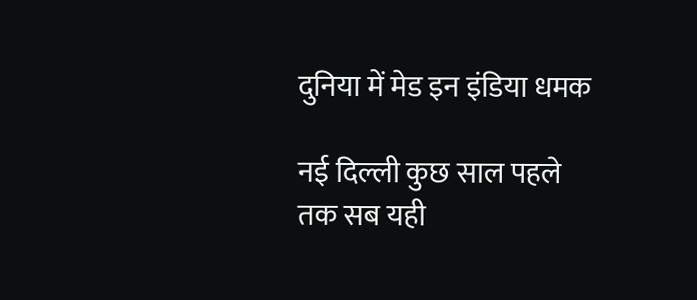दुनिया में मेड इन इंडिया धमक

नई दिल्ली कुछ साल पहले तक सब यही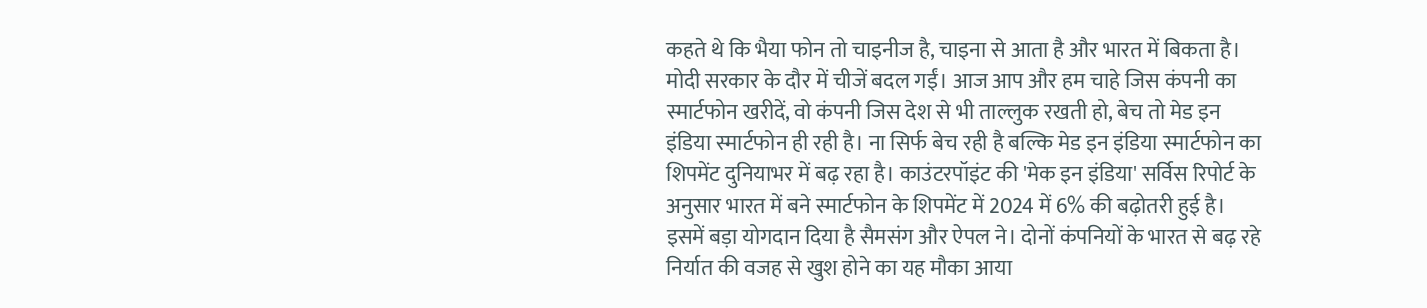कहते थे कि भैया फोन तो चाइनीज है, चाइना से आता है और भारत में बिकता है। मोदी सरकार के दौर में चीजें बदल गईं। आज आप और हम चाहे जिस कंपनी का स्‍मार्टफोन खरीदें, वो कंपनी जिस देश से भी ताल्‍लुक रखती हो, बेच तो मेड इन इंडिया स्‍मार्टफोन ही रही है। ना सिर्फ बेच रही है बल्कि मेड इन इंडिया स्‍मार्टफोन का शिपमेंट दुनियाभर में बढ़ रहा है। काउंटरपॉइंट की 'मेक इन इंडिया' सर्विस रिपोर्ट के अनुसार भारत में बने स्मार्टफोन के शिपमेंट में 2024 में 6% की बढ़ोतरी हुई है। इसमें बड़ा योगदान दिया है सैमसंग और ऐपल ने। दोनों कंपनियों के भारत से बढ़ रहे निर्यात की वजह से खुश होने का यह मौका आया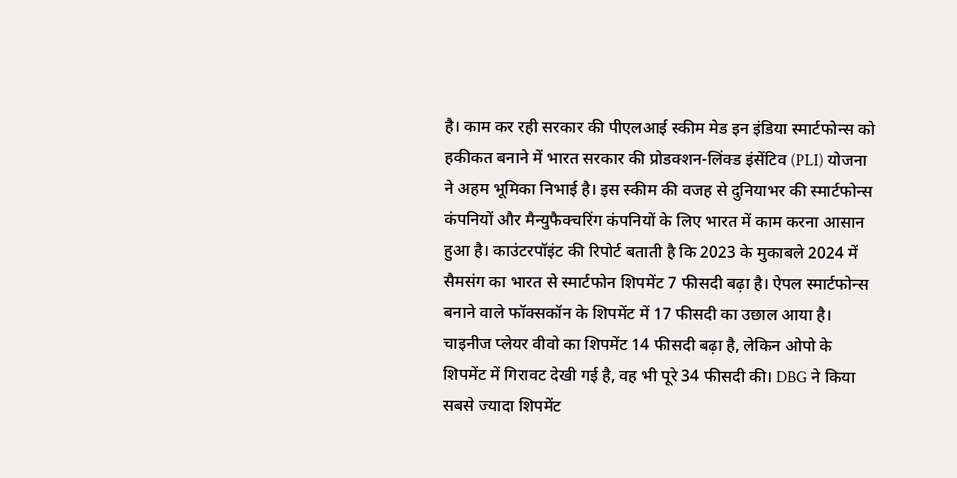है। काम कर रही सरकार की पीएलआई स्‍कीम मेड इन इंडिया स्‍मार्टफोन्‍स को हकीकत बनाने में भारत सरकार की प्रोडक्शन-लिंक्ड इंसेंटिव (PLI) योजना ने अहम भूमिका निभाई है। इस स्‍कीम की वजह से दुनियाभर की स्‍मार्टफोन्‍स कंपनियों और मैन्‍युफैक्‍चरिंग कंपनियों के लिए भारत में काम करना आसान हुआ है। काउंटरपॉइंट की रिपोर्ट बताती है कि 2023 के मुकाबले 2024 में सैमसंग का भारत से स्‍मार्टफोन शिपमेंट 7 फीसदी बढ़ा है। ऐपल स्‍मार्टफोन्‍स बनाने वाले फॉक्‍सकॉन के शिपमेंट में 17 फीसदी का उछाल आया है। चाइनीज प्‍लेयर वीवो का शिपमेंट 14 फीसदी बढ़ा है, लेकिन ओपो के शिपमेंट में गिरावट देखी गई है, वह भी पूरे 34 फीसदी की। DBG ने किया सबसे ज्‍यादा शिपमेंट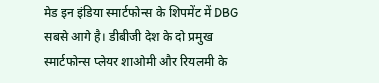मेड इन इंडिया स्‍मार्टफोन्‍स के शिपमेंट में DBG सबसे आगे है। डीबीजी देश के दो प्रमुख स्‍मार्टफोन्‍स प्‍लेयर शाओमी और रियलमी के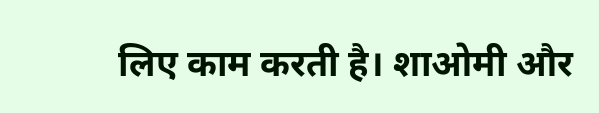लिए काम करती है। शाओमी और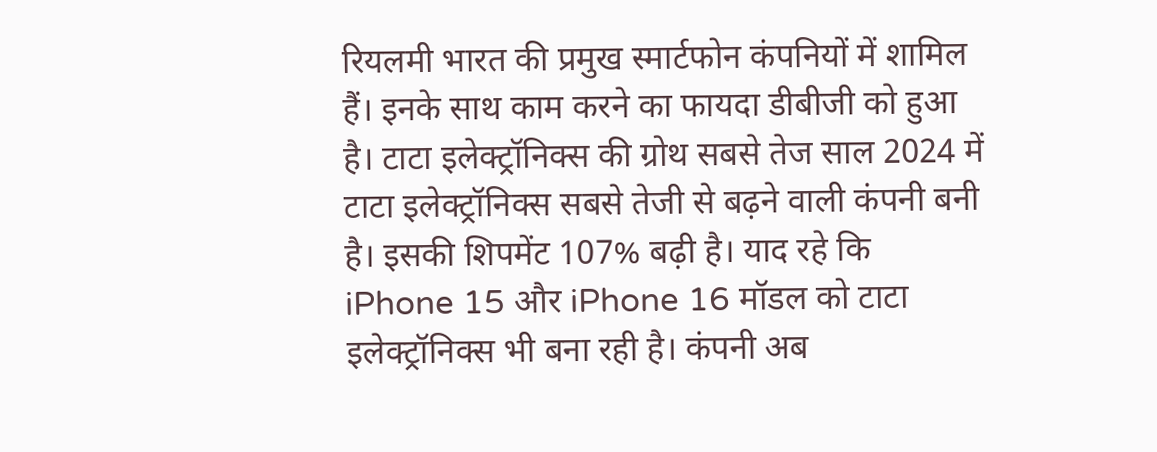रियलमी भारत की प्रमुख स्‍मार्टफोन कंपनियों में शामिल हैं। इनके साथ काम करने का फायदा डीबीजी को हुआ है। टाटा इलेक्‍ट्रॉनिक्‍स की ग्रोथ सबसे तेज साल 2024 में टाटा इलेक्‍ट्रॉनिक्‍स सबसे तेजी से बढ़ने वाली कंपनी बनी है। इसकी शिपमेंट 107% बढ़ी है। याद रहे कि iPhone 15 और iPhone 16 मॉडल को टाटा इलेक्‍ट्रॉनिक्‍स भी बना रही है। कंपनी अब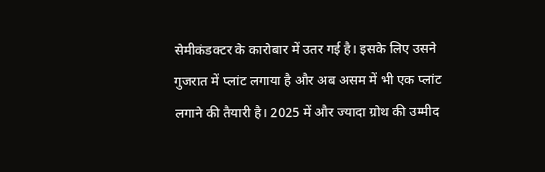सेमीकंडक्‍टर के कारोबार में उतर गई है। इसके लिए उसने गुजरात में प्‍लांट लगाया है और अब असम में भी एक प्‍लांट लगाने की तैयारी है। 2025 में और ज्‍यादा ग्रोथ की उम्‍मीद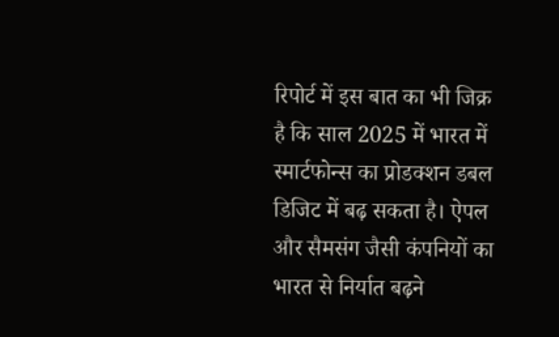रिपोर्ट में इस बात का भी जिक्र है कि साल 2025 में भारत में स्‍मार्टफोन्‍स का प्रोडक्‍शन डबल डिजिट में बढ़ सकता है। ऐपल और सैमसंग जैसी कंपनियों का भारत से निर्यात बढ़ने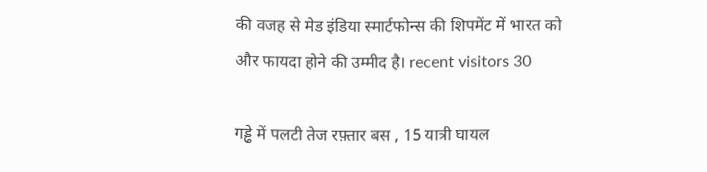की वजह से मेड इंडिया स्‍मार्टफोन्‍स की शिपमेंट में भारत को और फायदा होने की उम्‍मीद है। recent visitors 30

गड्ढे में पलटी तेज रफ़्तार बस , 15 यात्री घायल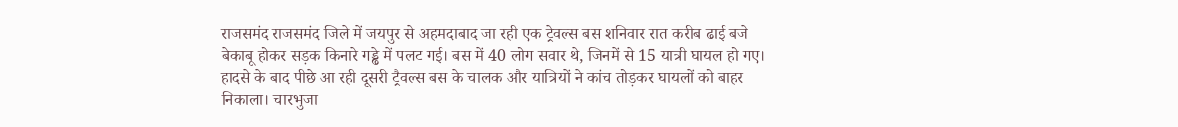राजसमंद राजसमंद जिले में जयपुर से अहमदाबाद जा रही एक ट्रेवल्स बस शनिवार रात करीब ढाई बजे बेकाबू होकर सड़क किनारे गड्ढे में पलट गई। बस में 40 लोग सवार थे, जिनमें से 15 यात्री घायल हो गए। हादसे के बाद पीछे आ रही दूसरी ट्रैवल्स बस के चालक और यात्रियों ने कांच तोड़कर घायलों को बाहर निकाला। चारभुजा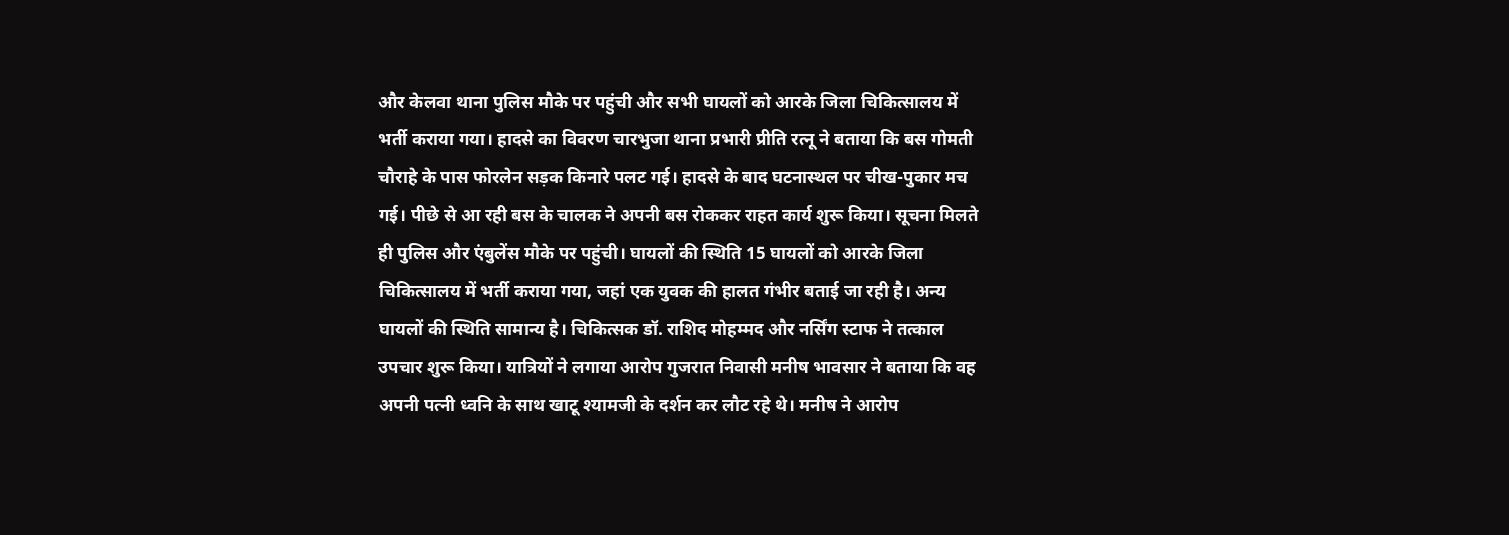और केलवा थाना पुलिस मौके पर पहुंची और सभी घायलों को आरके जिला चिकित्सालय में भर्ती कराया गया। हादसे का विवरण चारभुजा थाना प्रभारी प्रीति रत्नू ने बताया कि बस गोमती चौराहे के पास फोरलेन सड़क किनारे पलट गई। हादसे के बाद घटनास्थल पर चीख-पुकार मच गई। पीछे से आ रही बस के चालक ने अपनी बस रोककर राहत कार्य शुरू किया। सूचना मिलते ही पुलिस और एंबुलेंस मौके पर पहुंची। घायलों की स्थिति 15 घायलों को आरके जिला चिकित्सालय में भर्ती कराया गया, जहां एक युवक की हालत गंभीर बताई जा रही है। अन्य घायलों की स्थिति सामान्य है। चिकित्सक डॉ. राशिद मोहम्मद और नर्सिंग स्टाफ ने तत्काल उपचार शुरू किया। यात्रियों ने लगाया आरोप गुजरात निवासी मनीष भावसार ने बताया कि वह अपनी पत्नी ध्वनि के साथ खाटू श्यामजी के दर्शन कर लौट रहे थे। मनीष ने आरोप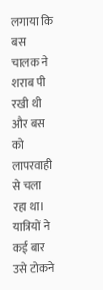लगाया कि बस चालक ने शराब पी रखी थी और बस को लापरवाही से चला रहा था। यात्रियों ने कई बार उसे टोकने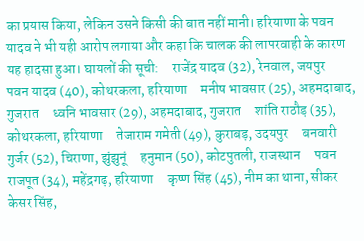का प्रयास किया, लेकिन उसने किसी की बात नहीं मानी। हरियाणा के पवन यादव ने भी यही आरोप लगाया और कहा कि चालक की लापरवाही के कारण यह हादसा हुआ। घायलों की सूची:     राजेंद्र यादव (32), रेनवाल, जयपुर     पवन यादव (40), कोथरकला, हरियाणा     मनीष भावसार (25), अहमदाबाद, गुजरात     ध्वनि भावसार (29), अहमदाबाद, गुजरात     शांति राठौड़ (35), कोथरकला, हरियाणा     तेजाराम गमेती (49), कुराबड़, उदयपुर     बनवारी गुर्जर (52), चिराणा, झुंझुनूं     हनुमान (50), कोटपुतली, राजस्थान     पवन राजपूत (34), महेंद्रगढ़, हरियाणा     कृष्ण सिंह (45), नीम का थाना, सीकर     केसर सिंह,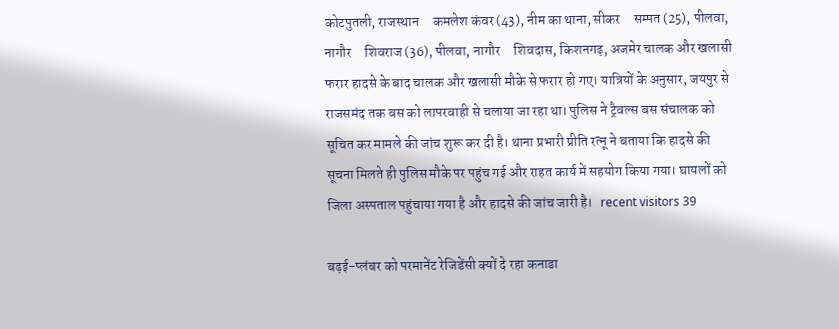कोटपुतली, राजस्थान     कमलेश कंवर (43), नीम का थाना, सीकर     सम्पत (25), पीलवा, नागौर     शिवराज (36), पीलवा, नागौर     शिवदास, किशनगढ़, अजमेर चालक और खलासी फरार हादसे के बाद चालक और खलासी मौके से फरार हो गए। यात्रियों के अनुसार, जयपुर से राजसमंद तक बस को लापरवाही से चलाया जा रहा था। पुलिस ने ट्रैवल्स बस संचालक को सूचित कर मामले की जांच शुरू कर दी है। थाना प्रभारी प्रीति रत्नू ने बताया कि हादसे की सूचना मिलते ही पुलिस मौके पर पहुंच गई और राहत कार्य में सहयोग किया गया। घायलों को जिला अस्पताल पहुंचाया गया है और हादसे की जांच जारी है।   recent visitors 39

बढ़ई-प्लंबर को परमानेंट रेजिडेंसी क्यों दे रहा कनाडा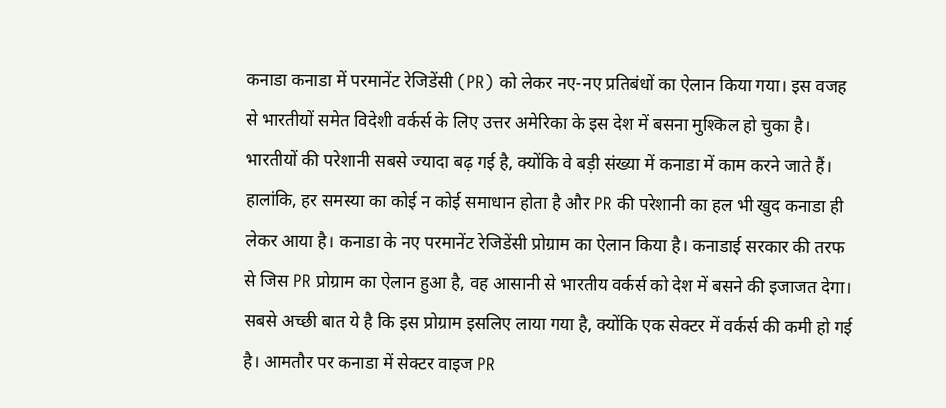कनाडा कनाडा में परमानेंट रेजिडेंसी (PR) को लेकर नए-नए प्रतिबंधों का ऐलान किया गया। इस वजह से भारतीयों समेत विदेशी वर्कर्स के लिए उत्तर अमेरिका के इस देश में बसना मुश्किल हो चुका है। भारतीयों की परेशानी सबसे ज्यादा बढ़ गई है, क्योंकि वे बड़ी संख्या में कनाडा में काम करने जाते हैं। हालांकि, हर समस्या का कोई न कोई समाधान होता है और PR की परेशानी का हल भी खुद कनाडा ही लेकर आया है। कनाडा के नए परमानेंट रेजिडेंसी प्रोग्राम का ऐलान किया है। कनाडाई सरकार की तरफ से जिस PR प्रोग्राम का ऐलान हुआ है, वह आसानी से भारतीय वर्कर्स को देश में बसने की इजाजत देगा। सबसे अच्छी बात ये है कि इस प्रोग्राम इसलिए लाया गया है, क्योंकि एक सेक्टर में वर्कर्स की कमी हो गई है। आमतौर पर कनाडा में सेक्टर वाइज PR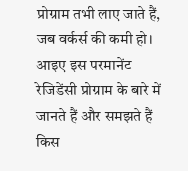प्रोग्राम तभी लाए जाते हैं, जब वर्कर्स की कमी हो। आइए इस परमानेंट रेजिडेंसी प्रोग्राम के बारे में जानते हैं और समझते हैं किस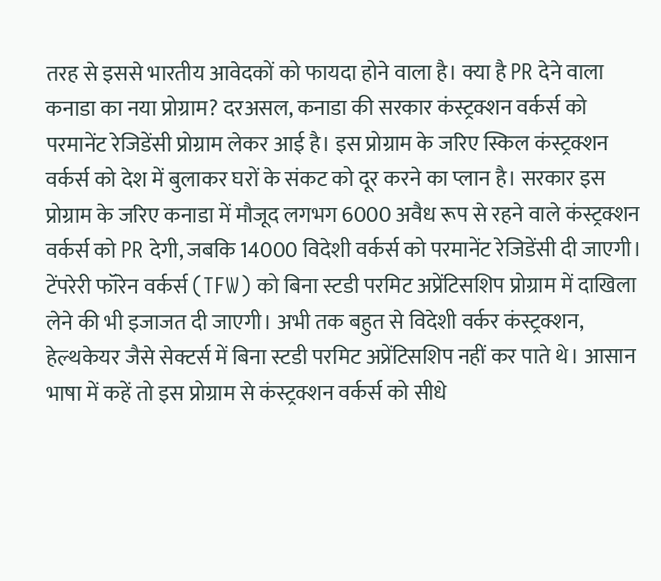तरह से इससे भारतीय आवेदकों को फायदा होने वाला है। क्या है PR देने वाला कनाडा का नया प्रोग्राम? दरअसल, कनाडा की सरकार कंस्ट्रक्शन वर्कर्स को परमानेंट रेजिडेंसी प्रोग्राम लेकर आई है। इस प्रोग्राम के जरिए स्किल कंस्ट्रक्शन वर्कर्स को देश में बुलाकर घरों के संकट को दूर करने का प्लान है। सरकार इस प्रोग्राम के जरिए कनाडा में मौजूद लगभग 6000 अवैध रूप से रहने वाले कंस्ट्रक्शन वर्कर्स को PR देगी, जबकि 14000 विदेशी वर्कर्स को परमानेंट रेजिडेंसी दी जाएगी। टेंपरेरी फॉरेन वर्कर्स (TFW) को बिना स्टडी परमिट अप्रेंटिसशिप प्रोग्राम में दाखिला लेने की भी इजाजत दी जाएगी। अभी तक बहुत से विदेशी वर्कर कंस्ट्रक्शन, हेल्थकेयर जैसे सेक्टर्स में बिना स्टडी परमिट अप्रेंटिसशिप नहीं कर पाते थे। आसान भाषा में कहें तो इस प्रोग्राम से कंस्ट्रक्शन वर्कर्स को सीधे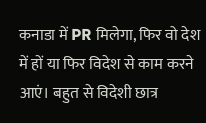कनाडा में PR मिलेगा, फिर वो देश में हों या फिर विदेश से काम करने आएं। बहुत से विदेशी छात्र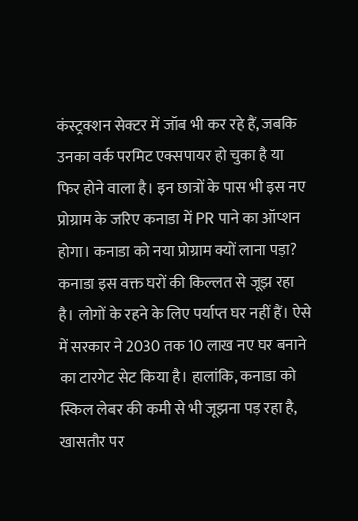कंस्ट्रक्शन सेक्टर में जॉब भी कर रहे हैं, जबकि उनका वर्क परमिट एक्सपायर हो चुका है या फिर होने वाला है। इन छात्रों के पास भी इस नए प्रोग्राम के जरिए कनाडा में PR पाने का ऑप्शन होगा। कनाडा को नया प्रोग्राम क्यों लाना पड़ा? कनाडा इस वक्त घरों की किल्लत से जूझ रहा है। लोगों के रहने के लिए पर्याप्त घर नहीं हैं। ऐसे में सरकार ने 2030 तक 10 लाख नए घर बनाने का टारगेट सेट किया है। हालांकि, कनाडा को स्किल लेबर की कमी से भी जूझना पड़ रहा है, खासतौर पर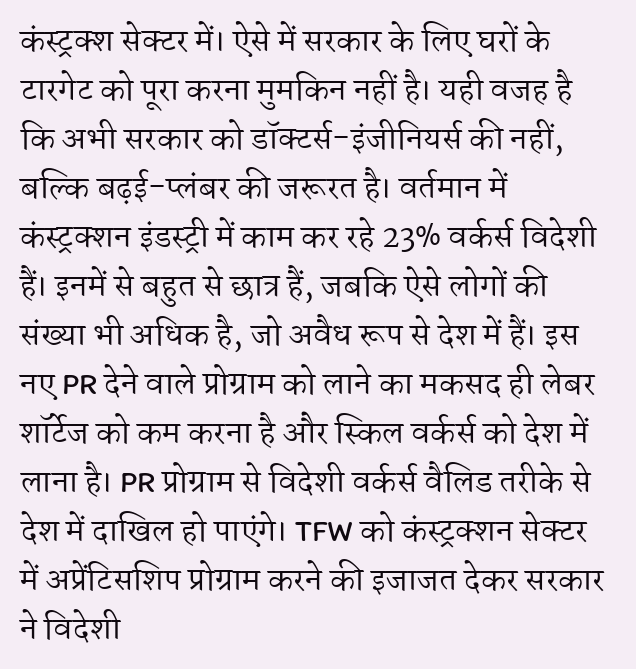कंस्ट्रक्श सेक्टर में। ऐसे में सरकार के लिए घरों के टारगेट को पूरा करना मुमकिन नहीं है। यही वजह है कि अभी सरकार को डॉक्टर्स-इंजीनियर्स की नहीं, बल्कि बढ़ई-प्लंबर की जरूरत है। वर्तमान में कंस्ट्रक्शन इंडस्ट्री में काम कर रहे 23% वर्कर्स विदेशी हैं। इनमें से बहुत से छात्र हैं, जबकि ऐसे लोगों की संख्या भी अधिक है, जो अवैध रूप से देश में हैं। इस नए PR देने वाले प्रोग्राम को लाने का मकसद ही लेबर शॉर्टेज को कम करना है और स्किल वर्कर्स को देश में लाना है। PR प्रोग्राम से विदेशी वर्कर्स वैलिड तरीके से देश में दाखिल हो पाएंगे। TFW को कंस्ट्रक्शन सेक्टर में अप्रेंटिसशिप प्रोग्राम करने की इजाजत देकर सरकार ने विदेशी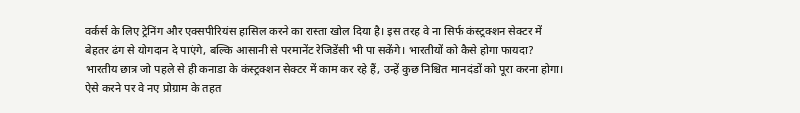वर्कर्स के लिए ट्रेनिंग और एक्सपीरियंस हासिल करने का रास्ता खोल दिया है। इस तरह वे ना सिर्फ कंस्ट्रक्शन सेक्टर में बेहतर ढंग से योगदान दे पाएंगे, बल्कि आसानी से परमानेंट रेजिडेंसी भी पा सकेंगे। भारतीयों को कैसे होगा फायदा? भारतीय छात्र जो पहले से ही कनाडा के कंस्ट्रक्शन सेक्टर में काम कर रहे हैं, उन्हें कुछ निश्चित मानदंडों को पूरा करना होगा। ऐसे करने पर वे नए प्रोग्राम के तहत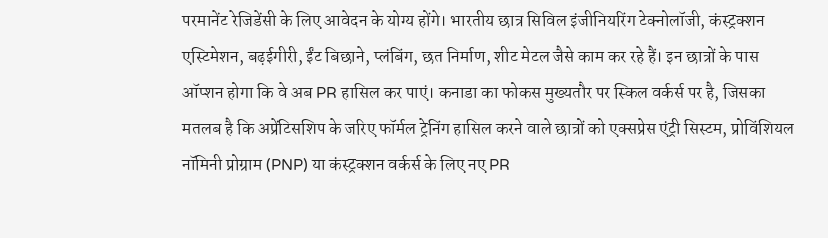परमानेंट रेजिडेंसी के लिए आवेदन के योग्य होंगे। भारतीय छात्र सिविल इंजीनियरिंग टेक्नोलॉजी, कंस्ट्रक्शन एस्टिमेशन, बढ़ईगीरी, ईंट बिछाने, प्लंबिंग, छत निर्माण, शीट मेटल जैसे काम कर रहे हैं। इन छात्रों के पास ऑप्शन होगा कि वे अब PR हासिल कर पाएं। कनाडा का फोकस मुख्यतौर पर स्किल वर्कर्स पर है, जिसका मतलब है कि अप्रेंटिसशिप के जरिए फॉर्मल ट्रेनिंग हासिल करने वाले छात्रों को एक्सप्रेस एंट्री सिस्टम, प्रोविंशियल नॉमिनी प्रोग्राम (PNP) या कंस्ट्रक्शन वर्कर्स के लिए नए PR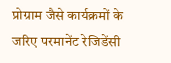प्रोग्राम जैसे कार्यक्रमों के जरिए परमानेंट रेजिडेंसी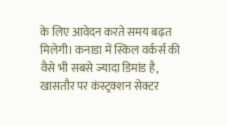के लिए आवेदन करते समय बढ़त मिलेगी। कनाडा में स्किल वर्कर्स की वैसे भी सबसे ज्यादा डिमांड है, खासतौर पर कंस्ट्रक्शन सेक्टर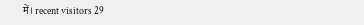में। recent visitors 29